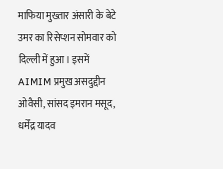माफिया मुख्तार अंसारी के बेटे उमर का रिसेप्शन सोमवार को दिल्ली में हुआ। इसमें AIMIM प्रमुख असदुद्दीन ओवैसी, सांसद इमरान मसूद, धर्मेंद्र यादव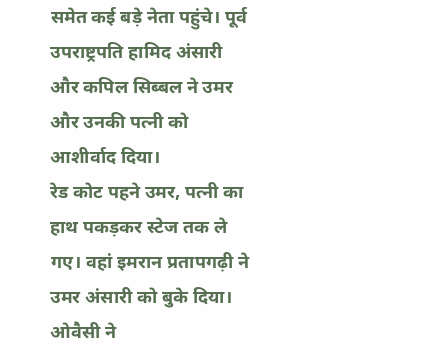समेत कई बड़े नेता पहुंचे। पूर्व उपराष्ट्रपति हामिद अंसारी और कपिल सिब्बल ने उमर और उनकी पत्नी को आशीर्वाद दिया।
रेड कोट पहने उमर, पत्नी का हाथ पकड़कर स्टेज तक ले गए। वहां इमरान प्रतापगढ़ी ने उमर अंसारी को बुके दिया। ओवैसी ने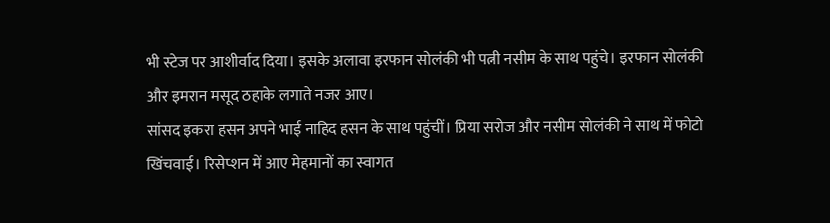भी स्टेज पर आशीर्वाद दिया। इसके अलावा इरफान सोलंकी भी पत्नी नसीम के साथ पहुंचे। इरफान सोलंकी और इमरान मसूद ठहाके लगाते नजर आए।
सांसद इकरा हसन अपने भाई नाहिद हसन के साथ पहुंचीं। प्रिया सरोज और नसीम सोलंकी ने साथ में फोटो खिंचवाई। रिसेप्शन में आए मेहमानों का स्वागत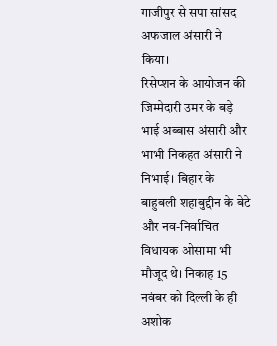गाजीपुर से सपा सांसद अफजाल अंसारी ने किया।
रिसेप्शन के आयोजन की जिम्मेदारी उमर के बड़े भाई अब्बास अंसारी और भाभी निकहत अंसारी ने निभाई। बिहार के बाहुबली शहाबुद्दीन के बेटे और नव-निर्वाचित विधायक ओसामा भी मौजूद थे। निकाह 15 नवंबर को दिल्ली के ही अशोक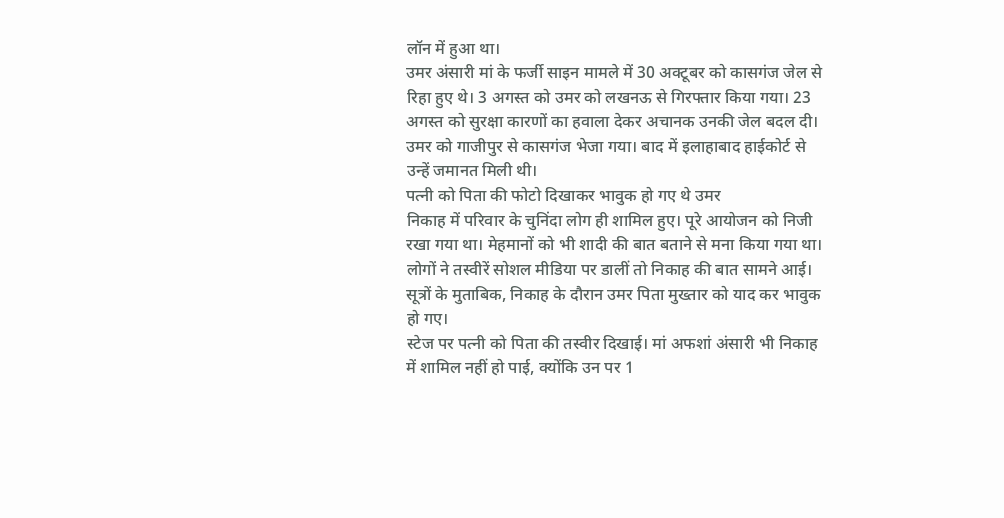लॉन में हुआ था।
उमर अंसारी मां के फर्जी साइन मामले में 30 अक्टूबर को कासगंज जेल से रिहा हुए थे। 3 अगस्त को उमर को लखनऊ से गिरफ्तार किया गया। 23 अगस्त को सुरक्षा कारणों का हवाला देकर अचानक उनकी जेल बदल दी। उमर को गाजीपुर से कासगंज भेजा गया। बाद में इलाहाबाद हाईकोर्ट से उन्हें जमानत मिली थी।
पत्नी को पिता की फोटो दिखाकर भावुक हो गए थे उमर
निकाह में परिवार के चुनिंदा लोग ही शामिल हुए। पूरे आयोजन को निजी रखा गया था। मेहमानों को भी शादी की बात बताने से मना किया गया था। लोगों ने तस्वीरें सोशल मीडिया पर डालीं तो निकाह की बात सामने आई। सूत्रों के मुताबिक, निकाह के दौरान उमर पिता मुख्तार को याद कर भावुक हो गए।
स्टेज पर पत्नी को पिता की तस्वीर दिखाई। मां अफशां अंसारी भी निकाह में शामिल नहीं हो पाई, क्योंकि उन पर 1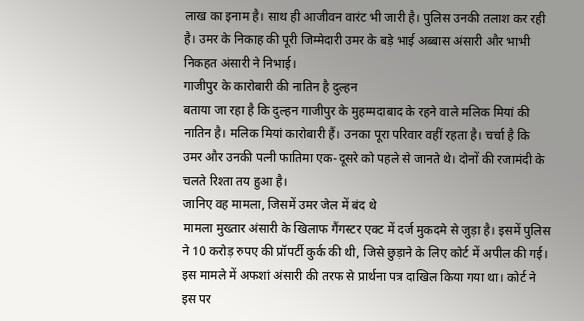लाख का इनाम है। साथ ही आजीवन वारंट भी जारी है। पुलिस उनकी तलाश कर रही है। उमर के निकाह की पूरी जिम्मेदारी उमर के बड़े भाई अब्बास अंसारी और भाभी निकहत अंसारी ने निभाई।
गाजीपुर के कारोबारी की नातिन है दुल्हन
बताया जा रहा है कि दुल्हन गाजीपुर के मुहम्मदाबाद के रहने वाले मलिक मियां की नातिन है। मलिक मियां कारोबारी हैं। उनका पूरा परिवार वहीं रहता है। चर्चा है कि उमर और उनकी पत्नी फातिमा एक-दूसरे को पहले से जानते थे। दोनों की रजामंदी के चलते रिश्ता तय हुआ है।
जानिए वह मामला, जिसमें उमर जेल में बंद थे
मामला मुख्तार अंसारी के खिलाफ गैंगस्टर एक्ट में दर्ज मुकदमे से जुड़ा है। इसमें पुलिस ने 10 करोड़ रुपए की प्रॉपर्टी कुर्क की थी, जिसे छुड़ाने के लिए कोर्ट में अपील की गई। इस मामले में अफशां अंसारी की तरफ से प्रार्थना पत्र दाखिल किया गया था। कोर्ट ने इस पर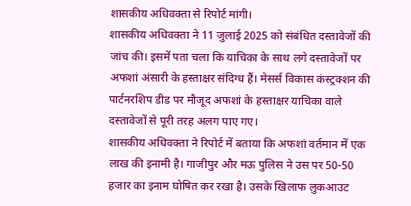शासकीय अधिवक्ता से रिपोर्ट मांगी।
शासकीय अधिवक्ता ने 11 जुलाई 2025 को संबंधित दस्तावेजों की जांच की। इसमें पता चला कि याचिका के साथ लगे दस्तावेजों पर अफशां अंसारी के हस्ताक्षर संदिग्ध हैं। मेसर्स विकास कंस्ट्रक्शन की पार्टनरशिप डीड पर मौजूद अफशां के हस्ताक्षर याचिका वाले दस्तावेजों से पूरी तरह अलग पाए गए।
शासकीय अधिवक्ता ने रिपोर्ट में बताया कि अफशां वर्तमान में एक लाख की इनामी है। गाजीपुर और मऊ पुलिस ने उस पर 50-50 हजार का इनाम घोषित कर रखा है। उसके खिलाफ लुकआउट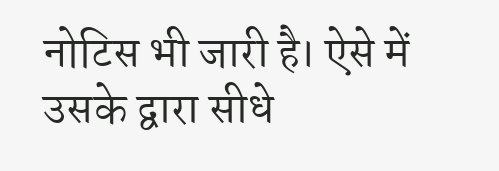नोटिस भी जारी है। ऐसे में उसके द्वारा सीधे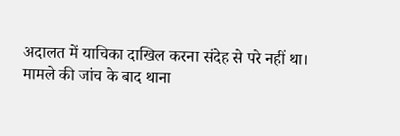अदालत में याचिका दाखिल करना संदेह से परे नहीं था।
मामले की जांच के बाद थाना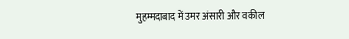मुहम्मदाबाद में उमर अंसारी और वकील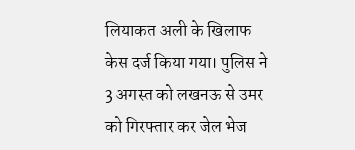लियाकत अली के खिलाफ केस दर्ज किया गया। पुलिस ने 3 अगस्त को लखनऊ से उमर को गिरफ्तार कर जेल भेज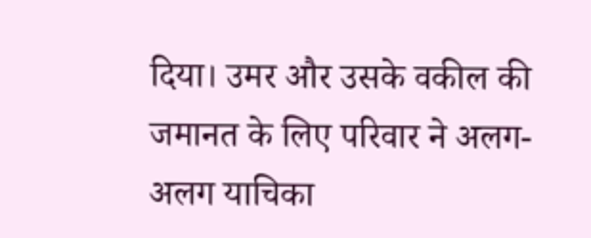दिया। उमर और उसके वकील की जमानत के लिए परिवार ने अलग-अलग याचिका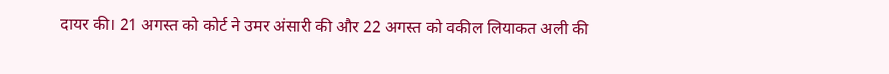दायर की। 21 अगस्त को कोर्ट ने उमर अंसारी की और 22 अगस्त को वकील लियाकत अली की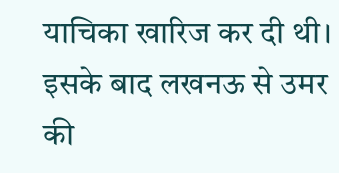याचिका खारिज कर दी थी। इसके बाद लखनऊ से उमर की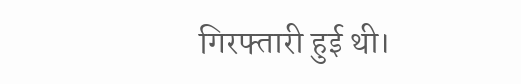गिरफ्तारी हुई थी।